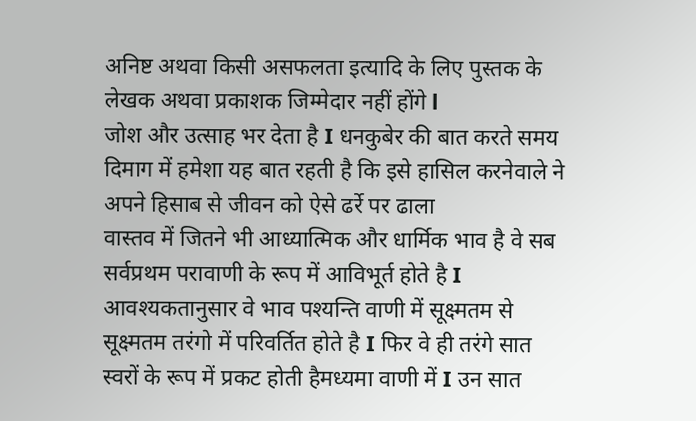अनिष्ट अथवा किसी असफलता इत्यादि के लिए पुस्तक के लेखक अथवा प्रकाशक जिम्मेदार नहीं होंगे l
जोश और उत्साह भर देता है I धनकुबेर की बात करते समय दिमाग में हमेशा यह बात रहती है कि इसे हासिल करनेवाले ने अपने हिसाब से जीवन को ऐसे ढर्रे पर ढाला
वास्तव में जितने भी आध्यात्मिक और धार्मिक भाव है वे सब सर्वप्रथम परावाणी के रूप में आविभूर्त होते है I आवश्यकतानुसार वे भाव पश्यन्ति वाणी में सूक्ष्मतम से सूक्ष्मतम तरंगो में परिवर्तित होते है I फिर वे ही तरंगे सात स्वरों के रूप में प्रकट होती हैमध्यमा वाणी में I उन सात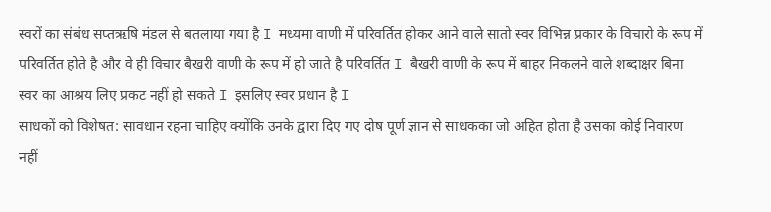स्वरों का संबंध सप्तऋषि मंडल से बतलाया गया है I मध्यमा वाणी में परिवर्तित होकर आने वाले सातो स्वर विभिन्न प्रकार के विचारो के रूप में परिवर्तित होते है और वे ही विचार बैखरी वाणी के रूप में हो जाते है परिवर्तित I बैखरी वाणी के रूप में बाहर निकलने वाले शब्दाक्षर बिना स्वर का आश्रय लिए प्रकट नहीं हो सकते I इसलिए स्वर प्रधान है I
साधकों को विशेषत: सावधान रहना चाहिए क्योंकि उनके द्वारा दिए गए दोष पूर्ण ज्ञान से साधकका जो अहित होता है उसका कोई निवारण नहीं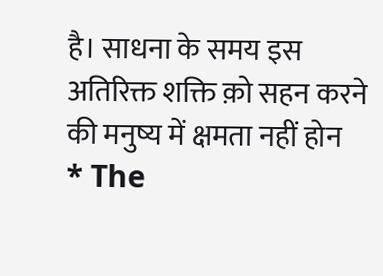है। साधना के समय इस अतिरिक्त शक्ति क़ो सहन करने की मनुष्य में क्षमता नहीं होन
* The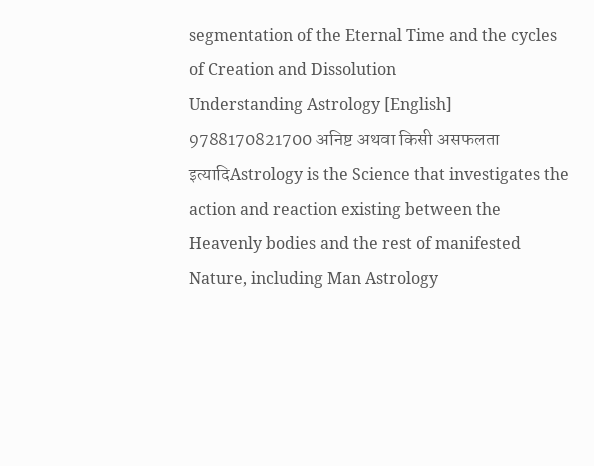segmentation of the Eternal Time and the cycles of Creation and Dissolution
Understanding Astrology [English] 9788170821700 अनिष्ट अथवा किसी असफलता इत्यादिAstrology is the Science that investigates the action and reaction existing between the Heavenly bodies and the rest of manifested Nature, including Man Astrology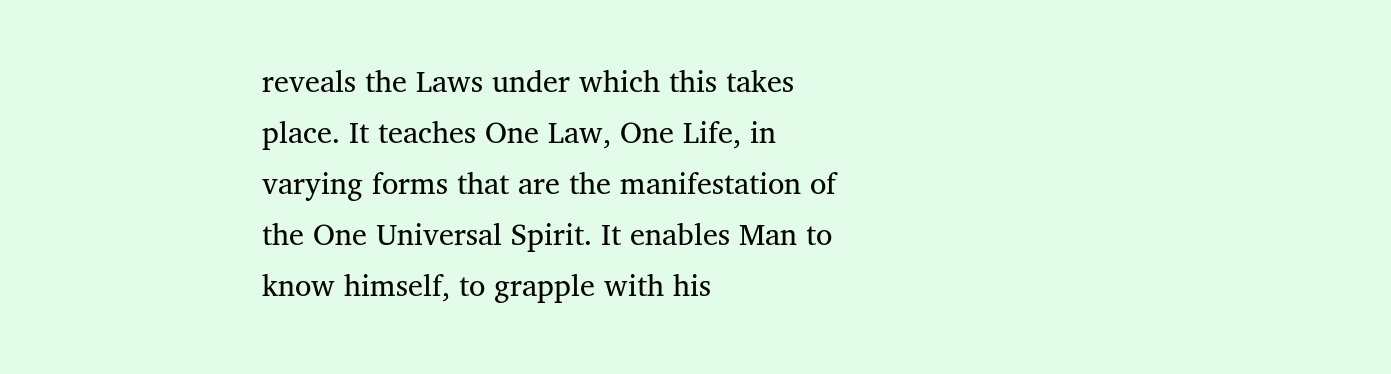reveals the Laws under which this takes place. It teaches One Law, One Life, in varying forms that are the manifestation of the One Universal Spirit. It enables Man to know himself, to grapple with his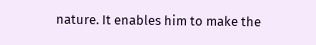nature. It enables him to make the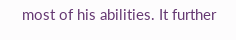most of his abilities. It further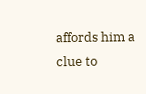affords him a clue to